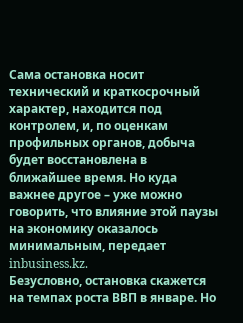Сама остановка носит технический и краткосрочный характер, находится под контролем, и, по оценкам профильных органов, добыча будет восстановлена в ближайшее время. Но куда важнее другое – уже можно говорить, что влияние этой паузы на экономику оказалось минимальным, передает inbusiness.kz.
Безусловно, остановка скажется на темпах роста ВВП в январе. Но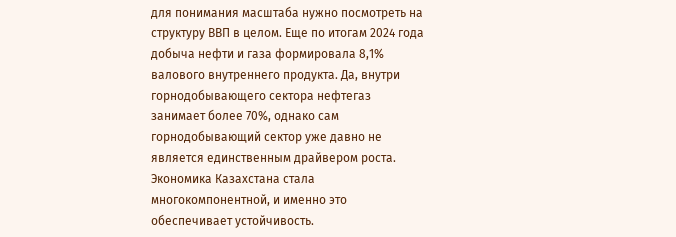для понимания масштаба нужно посмотреть на структуру ВВП в целом. Еще по итогам 2024 года добыча нефти и газа формировала 8,1% валового внутреннего продукта. Да, внутри горнодобывающего сектора нефтегаз занимает более 70%, однако сам горнодобывающий сектор уже давно не является единственным драйвером роста. Экономика Казахстана стала многокомпонентной, и именно это обеспечивает устойчивость.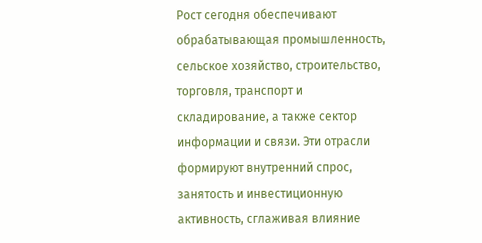Рост сегодня обеспечивают обрабатывающая промышленность, сельское хозяйство, строительство, торговля, транспорт и складирование, а также сектор информации и связи. Эти отрасли формируют внутренний спрос, занятость и инвестиционную активность, сглаживая влияние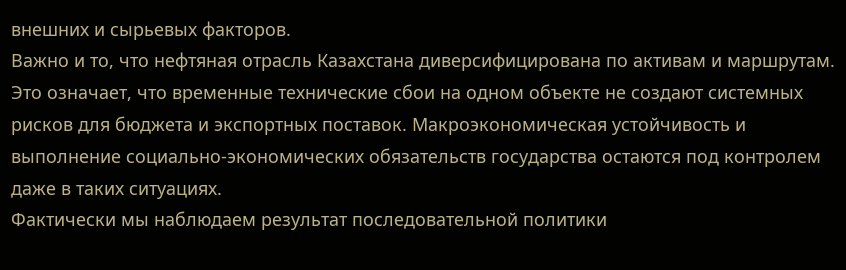внешних и сырьевых факторов.
Важно и то, что нефтяная отрасль Казахстана диверсифицирована по активам и маршрутам. Это означает, что временные технические сбои на одном объекте не создают системных рисков для бюджета и экспортных поставок. Макроэкономическая устойчивость и выполнение социально-экономических обязательств государства остаются под контролем даже в таких ситуациях.
Фактически мы наблюдаем результат последовательной политики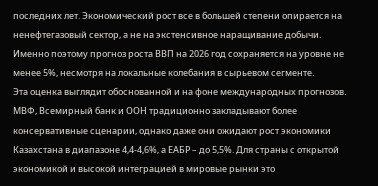последних лет. Экономический рост все в большей степени опирается на ненефтегазовый сектор, а не на экстенсивное наращивание добычи. Именно поэтому прогноз роста ВВП на 2026 год сохраняется на уровне не менее 5%, несмотря на локальные колебания в сырьевом сегменте.
Эта оценка выглядит обоснованной и на фоне международных прогнозов. МВФ, Всемирный банк и ООН традиционно закладывают более консервативные сценарии, однако даже они ожидают рост экономики Казахстана в диапазоне 4,4-4,6%, а ЕАБР – до 5,5%. Для страны с открытой экономикой и высокой интеграцией в мировые рынки это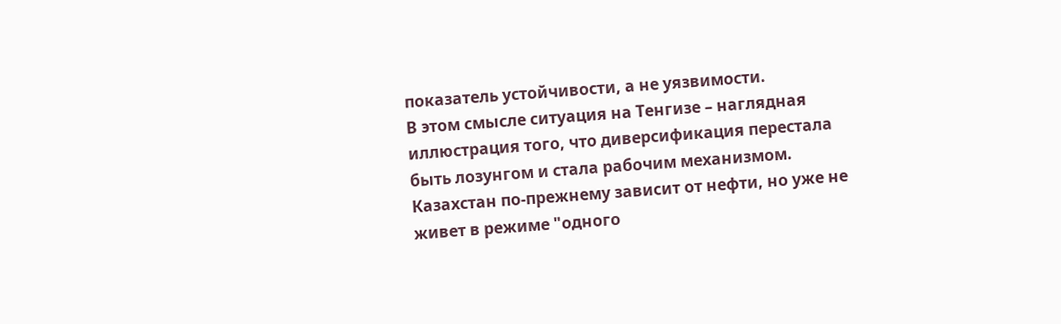показатель устойчивости, а не уязвимости.
В этом смысле ситуация на Тенгизе – наглядная иллюстрация того, что диверсификация перестала быть лозунгом и стала рабочим механизмом. Казахстан по-прежнему зависит от нефти, но уже не живет в режиме "одного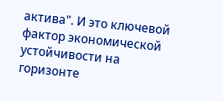актива". И это ключевой фактор экономической устойчивости на горизонте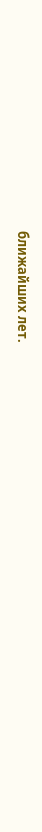ближайших лет.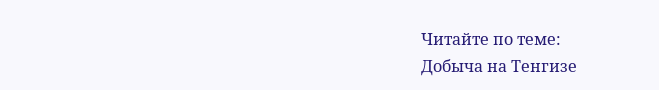Читайте по теме:
Добыча на Тенгизе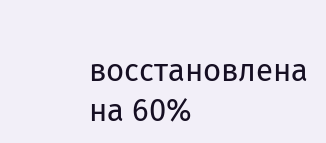восстановлена на 60%